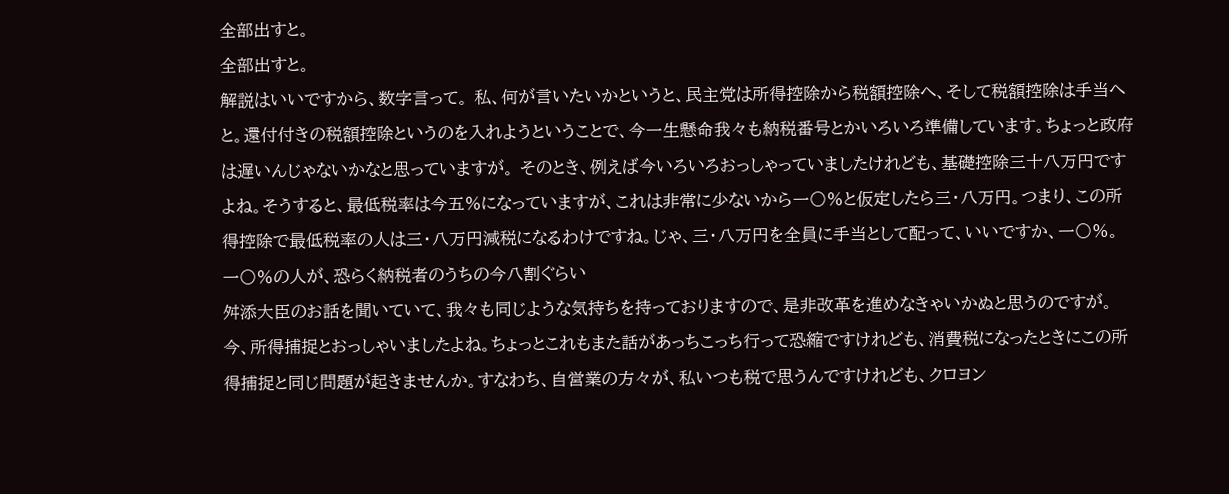全部出すと。
全部出すと。
解説はいいですから、数字言って。 私、何が言いたいかというと、民主党は所得控除から税額控除へ、そして税額控除は手当へと。還付付きの税額控除というのを入れようということで、今一生懸命我々も納税番号とかいろいろ準備しています。ちょっと政府は遅いんじゃないかなと思っていますが。 そのとき、例えば今いろいろおっしゃっていましたけれども、基礎控除三十八万円ですよね。そうすると、最低税率は今五%になっていますが、これは非常に少ないから一〇%と仮定したら三・八万円。つまり、この所得控除で最低税率の人は三・八万円減税になるわけですね。じゃ、三・八万円を全員に手当として配って、いいですか、一〇%。一〇%の人が、恐らく納税者のうちの今八割ぐらい
舛添大臣のお話を聞いていて、我々も同じような気持ちを持っておりますので、是非改革を進めなきゃいかぬと思うのですが。 今、所得捕捉とおっしゃいましたよね。ちょっとこれもまた話があっちこっち行って恐縮ですけれども、消費税になったときにこの所得捕捉と同じ問題が起きませんか。すなわち、自営業の方々が、私いつも税で思うんですけれども、クロヨン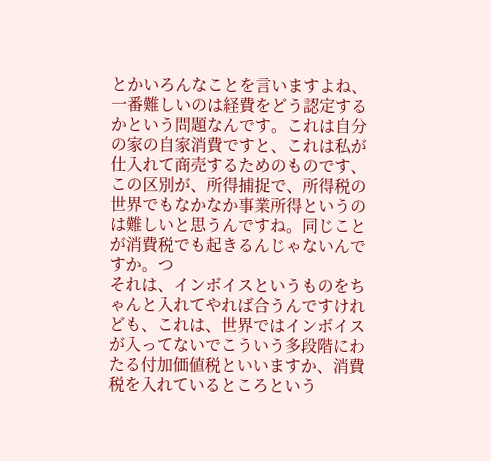とかいろんなことを言いますよね、一番難しいのは経費をどう認定するかという問題なんです。これは自分の家の自家消費ですと、これは私が仕入れて商売するためのものです、この区別が、所得捕捉で、所得税の世界でもなかなか事業所得というのは難しいと思うんですね。同じことが消費税でも起きるんじゃないんですか。つ
それは、インボイスというものをちゃんと入れてやれば合うんですけれども、これは、世界ではインボイスが入ってないでこういう多段階にわたる付加価値税といいますか、消費税を入れているところという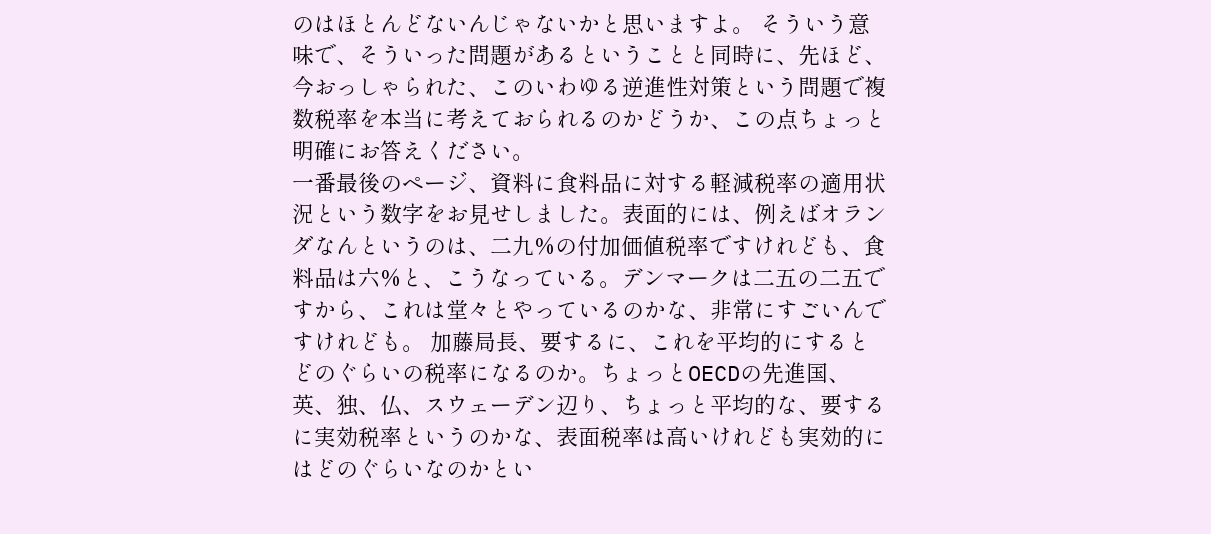のはほとんどないんじゃないかと思いますよ。 そういう意味で、そういった問題があるということと同時に、先ほど、今おっしゃられた、このいわゆる逆進性対策という問題で複数税率を本当に考えておられるのかどうか、この点ちょっと明確にお答えください。
一番最後のページ、資料に食料品に対する軽減税率の適用状況という数字をお見せしました。表面的には、例えばオランダなんというのは、二九%の付加価値税率ですけれども、食料品は六%と、こうなっている。デンマークは二五の二五ですから、これは堂々とやっているのかな、非常にすごいんですけれども。 加藤局長、要するに、これを平均的にするとどのぐらいの税率になるのか。ちょっとOECDの先進国、英、独、仏、スウェーデン辺り、ちょっと平均的な、要するに実効税率というのかな、表面税率は高いけれども実効的にはどのぐらいなのかとい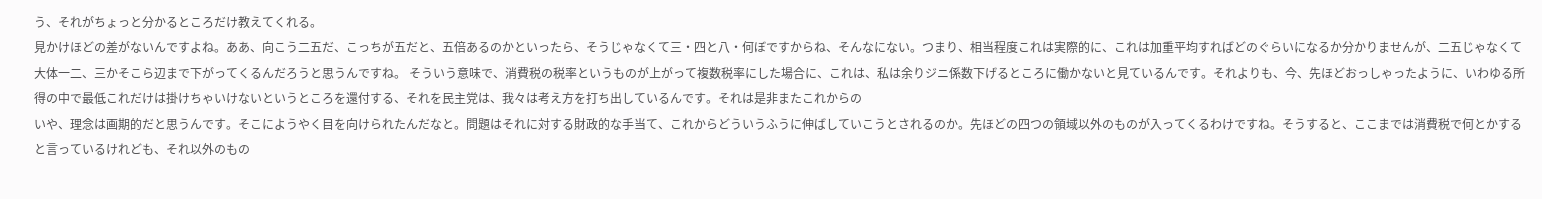う、それがちょっと分かるところだけ教えてくれる。
見かけほどの差がないんですよね。ああ、向こう二五だ、こっちが五だと、五倍あるのかといったら、そうじゃなくて三・四と八・何ぼですからね、そんなにない。つまり、相当程度これは実際的に、これは加重平均すればどのぐらいになるか分かりませんが、二五じゃなくて大体一二、三かそこら辺まで下がってくるんだろうと思うんですね。 そういう意味で、消費税の税率というものが上がって複数税率にした場合に、これは、私は余りジニ係数下げるところに働かないと見ているんです。それよりも、今、先ほどおっしゃったように、いわゆる所得の中で最低これだけは掛けちゃいけないというところを還付する、それを民主党は、我々は考え方を打ち出しているんです。それは是非またこれからの
いや、理念は画期的だと思うんです。そこにようやく目を向けられたんだなと。問題はそれに対する財政的な手当て、これからどういうふうに伸ばしていこうとされるのか。先ほどの四つの領域以外のものが入ってくるわけですね。そうすると、ここまでは消費税で何とかすると言っているけれども、それ以外のもの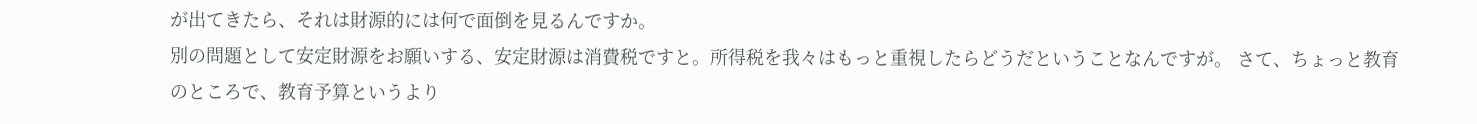が出てきたら、それは財源的には何で面倒を見るんですか。
別の問題として安定財源をお願いする、安定財源は消費税ですと。所得税を我々はもっと重視したらどうだということなんですが。 さて、ちょっと教育のところで、教育予算というより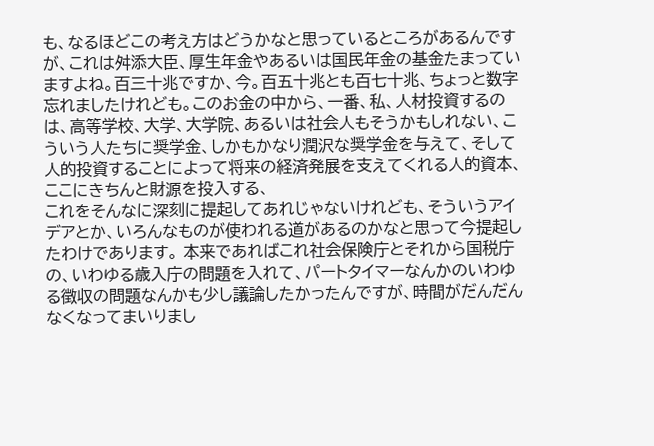も、なるほどこの考え方はどうかなと思っているところがあるんですが、これは舛添大臣、厚生年金やあるいは国民年金の基金たまっていますよね。百三十兆ですか、今。百五十兆とも百七十兆、ちょっと数字忘れましたけれども。このお金の中から、一番、私、人材投資するのは、高等学校、大学、大学院、あるいは社会人もそうかもしれない、こういう人たちに奨学金、しかもかなり潤沢な奨学金を与えて、そして人的投資することによって将来の経済発展を支えてくれる人的資本、ここにきちんと財源を投入する、
これをそんなに深刻に提起してあれじゃないけれども、そういうアイデアとか、いろんなものが使われる道があるのかなと思って今提起したわけであります。 本来であればこれ社会保険庁とそれから国税庁の、いわゆる歳入庁の問題を入れて、パートタイマーなんかのいわゆる徴収の問題なんかも少し議論したかったんですが、時間がだんだんなくなってまいりまし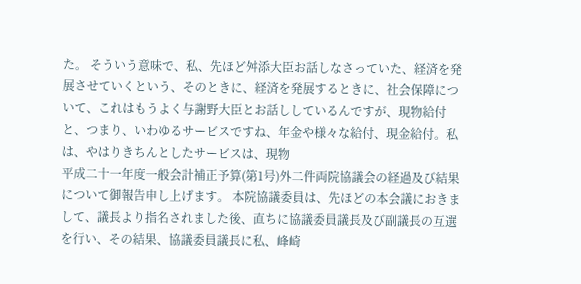た。 そういう意味で、私、先ほど舛添大臣お話しなさっていた、経済を発展させていくという、そのときに、経済を発展するときに、社会保障について、これはもうよく与謝野大臣とお話ししているんですが、現物給付と、つまり、いわゆるサービスですね、年金や様々な給付、現金給付。私は、やはりきちんとしたサービスは、現物
平成二十一年度一般会計補正予算(第1号)外二件両院協議会の経過及び結果について御報告申し上げます。 本院協議委員は、先ほどの本会議におきまして、議長より指名されました後、直ちに協議委員議長及び副議長の互選を行い、その結果、協議委員議長に私、峰崎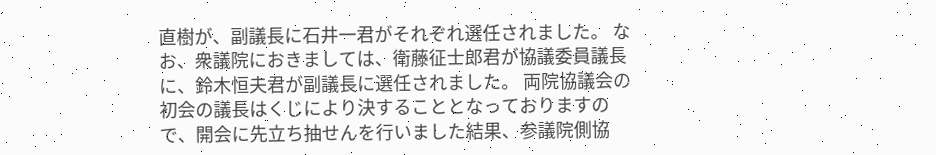直樹が、副議長に石井一君がそれぞれ選任されました。 なお、衆議院におきましては、衛藤征士郎君が協議委員議長に、鈴木恒夫君が副議長に選任されました。 両院協議会の初会の議長はくじにより決することとなっておりますので、開会に先立ち抽せんを行いました結果、参議院側協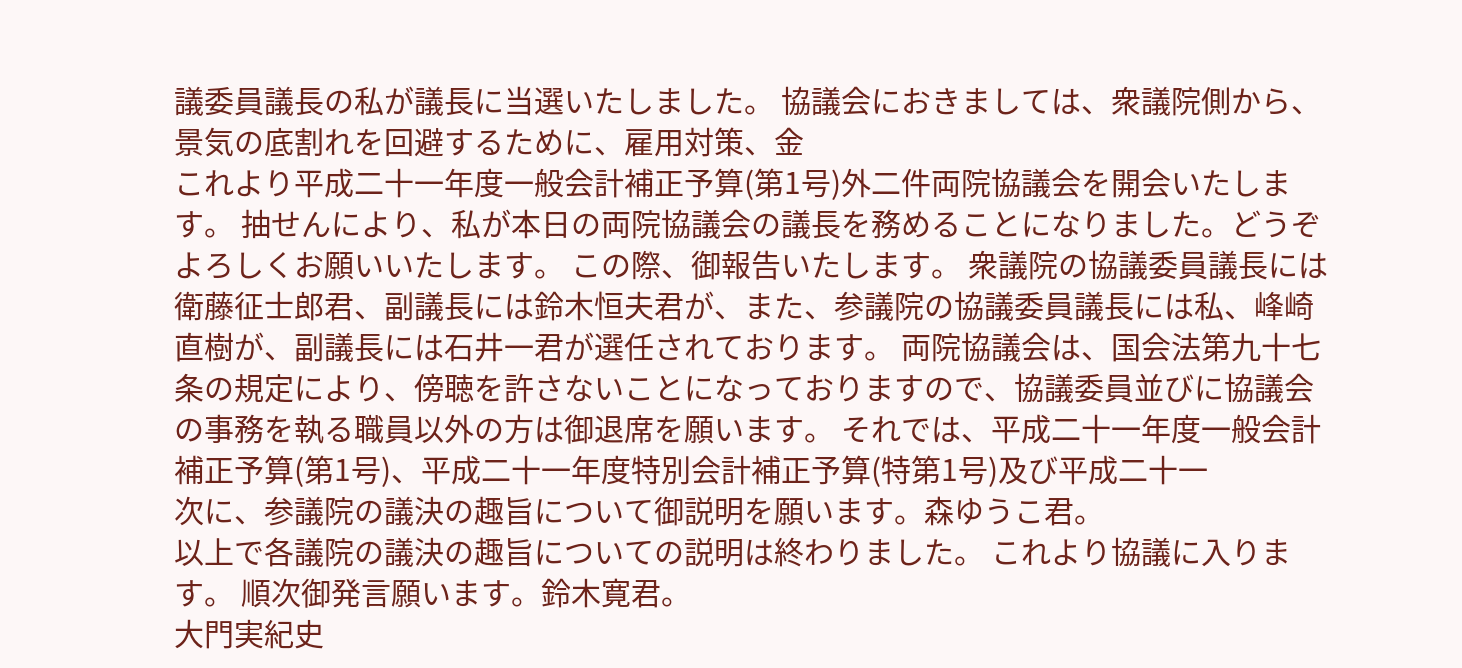議委員議長の私が議長に当選いたしました。 協議会におきましては、衆議院側から、景気の底割れを回避するために、雇用対策、金
これより平成二十一年度一般会計補正予算(第1号)外二件両院協議会を開会いたします。 抽せんにより、私が本日の両院協議会の議長を務めることになりました。どうぞよろしくお願いいたします。 この際、御報告いたします。 衆議院の協議委員議長には衛藤征士郎君、副議長には鈴木恒夫君が、また、参議院の協議委員議長には私、峰崎直樹が、副議長には石井一君が選任されております。 両院協議会は、国会法第九十七条の規定により、傍聴を許さないことになっておりますので、協議委員並びに協議会の事務を執る職員以外の方は御退席を願います。 それでは、平成二十一年度一般会計補正予算(第1号)、平成二十一年度特別会計補正予算(特第1号)及び平成二十一
次に、参議院の議決の趣旨について御説明を願います。森ゆうこ君。
以上で各議院の議決の趣旨についての説明は終わりました。 これより協議に入ります。 順次御発言願います。鈴木寛君。
大門実紀史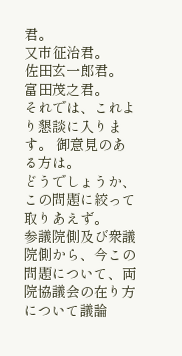君。
又市征治君。
佐田玄一郎君。
富田茂之君。
それでは、これより懇談に入ります。 御意見のある方は。
どうでしょうか、この問題に絞って取りあえず。
参議院側及び衆議院側から、今この問題について、両院協議会の在り方について議論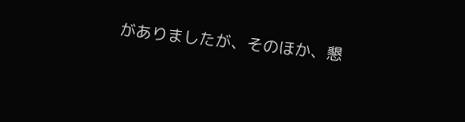がありましたが、そのほか、懇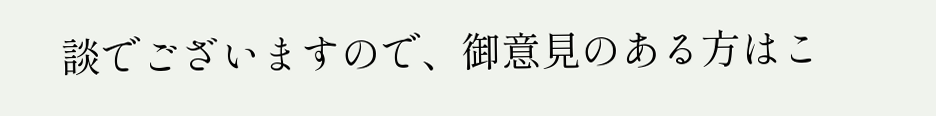談でございますので、御意見のある方はこ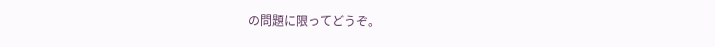の問題に限ってどうぞ。